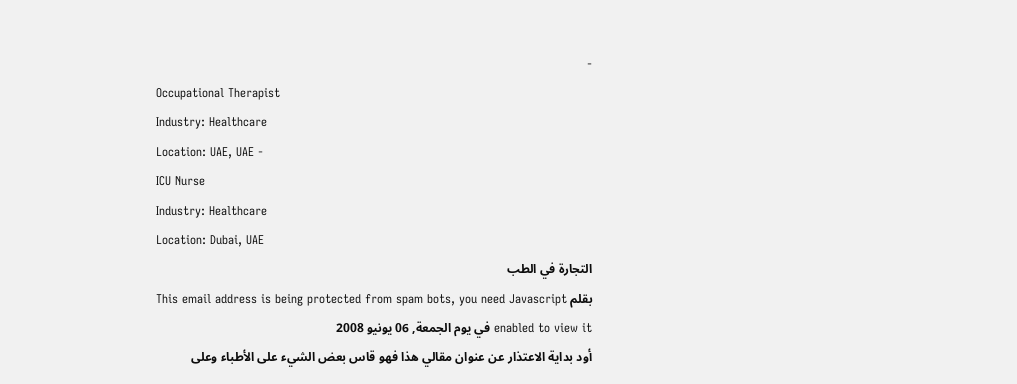-
Occupational Therapist
Industry: Healthcare
Location: UAE, UAE -
ICU Nurse
Industry: Healthcare
Location: Dubai, UAE
التجارة في الطب
بقلم This email address is being protected from spam bots, you need Javascript enabled to view it في يوم الجمعة, 06 يونيو 2008
أود بداية الاعتذار عن عنوان مقالي هذا فهو قاس بعض الشيء على الأطباء وعلى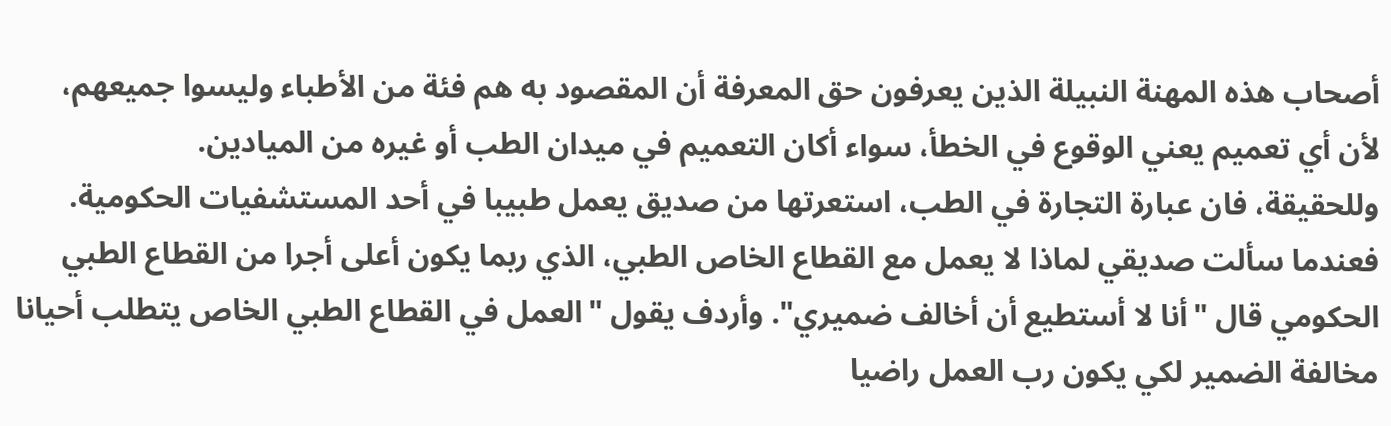أصحاب هذه المهنة النبيلة الذين يعرفون حق المعرفة أن المقصود به هم فئة من الأطباء وليسوا جميعهم، لأن أي تعميم يعني الوقوع في الخطأ، سواء أكان التعميم في ميدان الطب أو غيره من الميادين.
وللحقيقة، فان عبارة التجارة في الطب، استعرتها من صديق يعمل طبيبا في أحد المستشفيات الحكومية.
فعندما سألت صديقي لماذا لا يعمل مع القطاع الخاص الطبي، الذي ربما يكون أعلى أجرا من القطاع الطبي الحكومي قال "أنا لا أستطيع أن أخالف ضميري". وأردف يقول "العمل في القطاع الطبي الخاص يتطلب أحيانا مخالفة الضمير لكي يكون رب العمل راضيا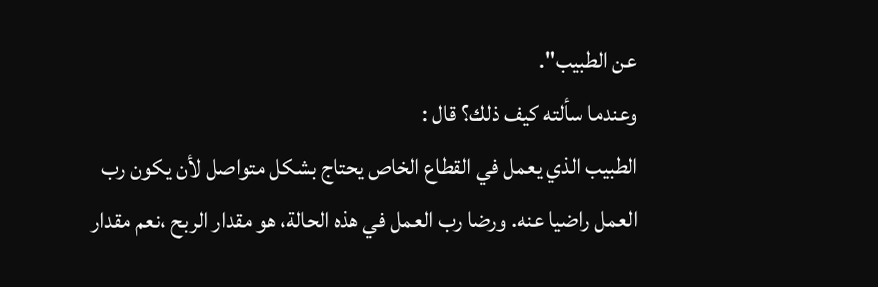عن الطبيب".
وعندما سألته كيف ذلك؟ قال :
الطبيب الذي يعمل في القطاع الخاص يحتاج بشكل متواصل لأن يكون رب العمل راضيا عنه. ورضا رب العمل في هذه الحالة، هو مقدار الربح ،نعم مقدار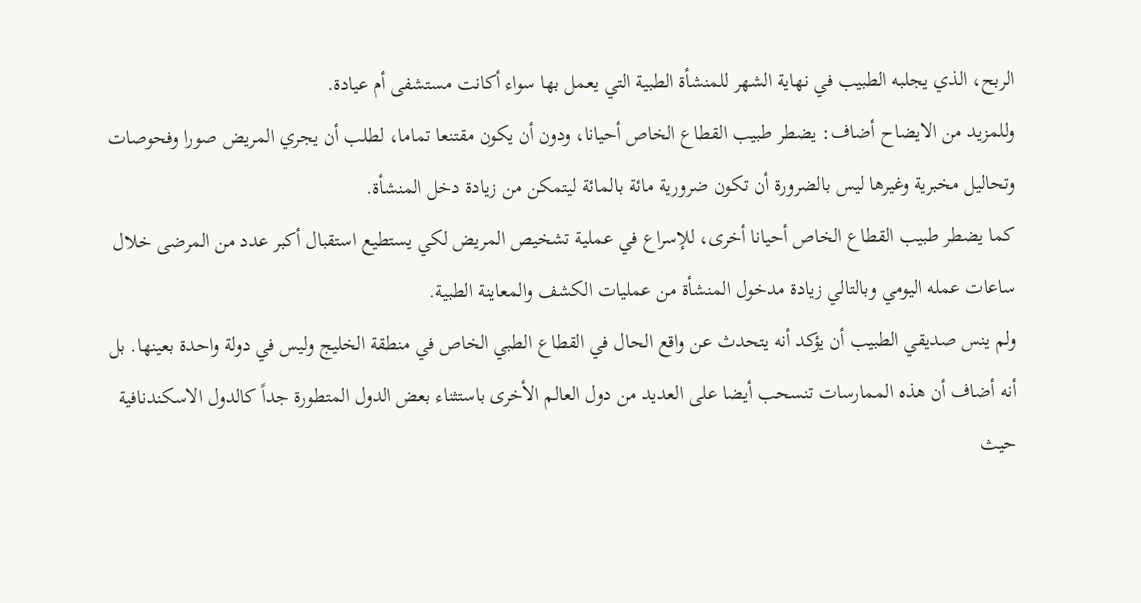الربح، الذي يجلبه الطبيب في نهاية الشهر للمنشأة الطبية التي يعمل بها سواء أكانت مستشفى أم عيادة.
وللمزيد من الايضاح أضاف: يضطر طبيب القطاع الخاص أحيانا، ودون أن يكون مقتنعا تماما، لطلب أن يجري المريض صورا وفحوصات وتحاليل مخبرية وغيرها ليس بالضرورة أن تكون ضرورية مائة بالمائة ليتمكن من زيادة دخل المنشأة.
كما يضطر طبيب القطاع الخاص أحيانا أخرى، للإسراع في عملية تشخيص المريض لكي يستطيع استقبال أكبر عدد من المرضى خلال ساعات عمله اليومي وبالتالي زيادة مدخول المنشأة من عمليات الكشف والمعاينة الطبية.
ولم ينس صديقي الطبيب أن يؤكد أنه يتحدث عن واقع الحال في القطاع الطبي الخاص في منطقة الخليج وليس في دولة واحدة بعينها. بل أنه أضاف أن هذه الممارسات تنسحب أيضا على العديد من دول العالم الأخرى باستثناء بعض الدول المتطورة جداً كالدول الاسكندنافية حيث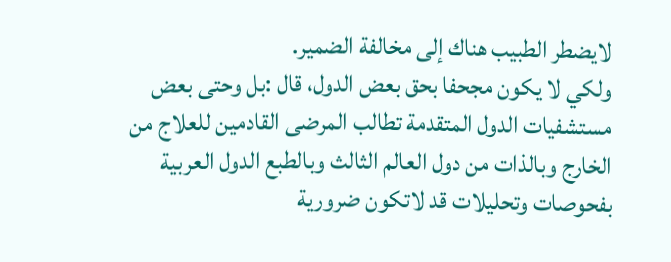لايضطر الطبيب هناك إلى مخالفة الضمير.
ولكي لا يكون مجحفا بحق بعض الدول، قال :بل وحتى بعض مستشفيات الدول المتقدمة تطالب المرضى القادمين للعلاج من الخارج وبالذات من دول العالم الثالث وبالطبع الدول العربية بفحوصات وتحليلات قد لاتكون ضرورية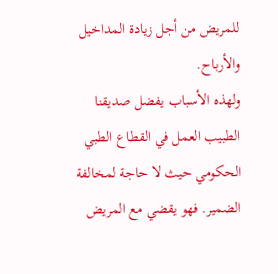للمريض من أجل زيادة المداخيل والأرباح.
ولهذه الأسباب يفضل صديقنا الطبيب العمل في القطاع الطبي الحكومي حيث لا حاجة لمخالفة الضمير. فهو يقضي مع المريض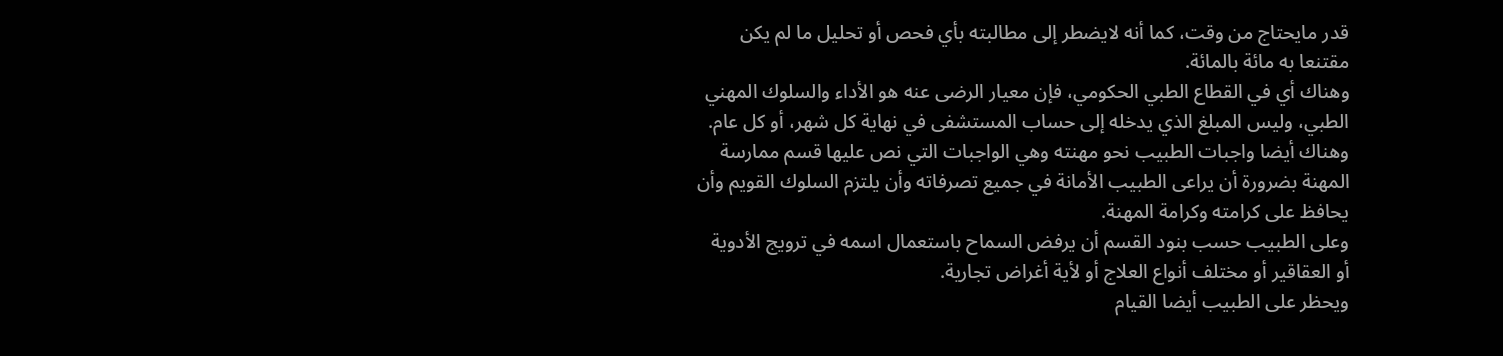قدر مايحتاج من وقت، كما أنه لايضطر إلى مطالبته بأي فحص أو تحليل ما لم يكن مقتنعا به مائة بالمائة.
وهناك أي في القطاع الطبي الحكومي، فإن معيار الرضى عنه هو الأداء والسلوك المهني الطبي، وليس المبلغ الذي يدخله إلى حساب المستشفى في نهاية كل شهر، أو كل عام.
وهناك أيضا واجبات الطبيب نحو مهنته وهي الواجبات التي نص عليها قسم ممارسة المهنة بضرورة أن يراعى الطبيب الأمانة في جميع تصرفاته وأن يلتزم السلوك القويم وأن يحافظ على كرامته وكرامة المهنة.
وعلى الطبيب حسب بنود القسم أن يرفض السماح باستعمال اسمه في ترويج الأدوية أو العقاقير أو مختلف أنواع العلاج أو لأية أغراض تجارية.
ويحظر على الطبيب أيضا القيام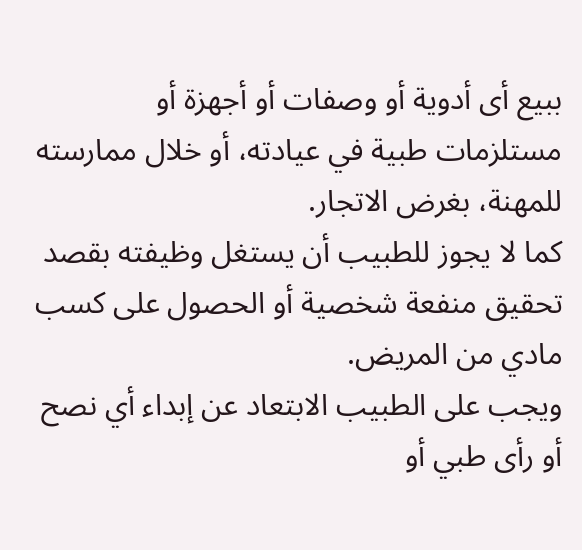ببيع أى أدوية أو وصفات أو أجهزة أو مستلزمات طبية في عيادته، أو خلال ممارسته للمهنة، بغرض الاتجار.
كما لا يجوز للطبيب أن يستغل وظيفته بقصد تحقيق منفعة شخصية أو الحصول على كسب مادي من المريض.
ويجب على الطبيب الابتعاد عن إبداء أي نصح أو رأى طبي أو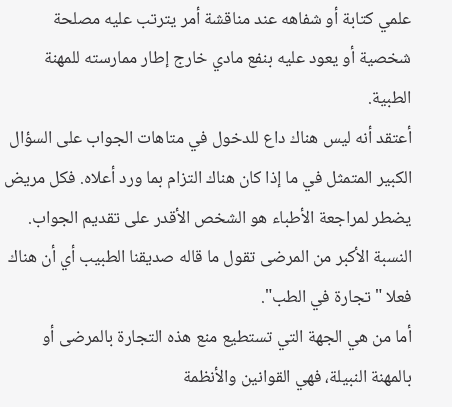علمي كتابة أو شفاهه عند مناقشة أمر يترتب عليه مصلحة شخصية أو يعود عليه بنفع مادي خارج إطار ممارسته للمهنة الطبية.
أعتقد أنه ليس هناك داع للدخول في متاهات الجواب على السؤال الكبير المتمثل في ما إذا كان هناك التزام بما ورد أعلاه. فكل مريض يضطر لمراجعة الأطباء هو الشخص الأقدر على تقديم الجواب.
النسبة الأكبر من المرضى تقول ما قاله صديقنا الطبيب أي أن هناك فعلا "تجارة في الطب".
أما من هي الجهة التي تستطيع منع هذه التجارة بالمرضى أو بالمهنة النبيلة، فهي القوانين والأنظمة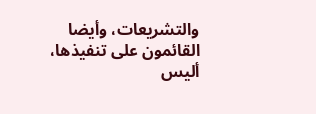والتشريعات، وأيضا القائمون على تنفيذها، أليس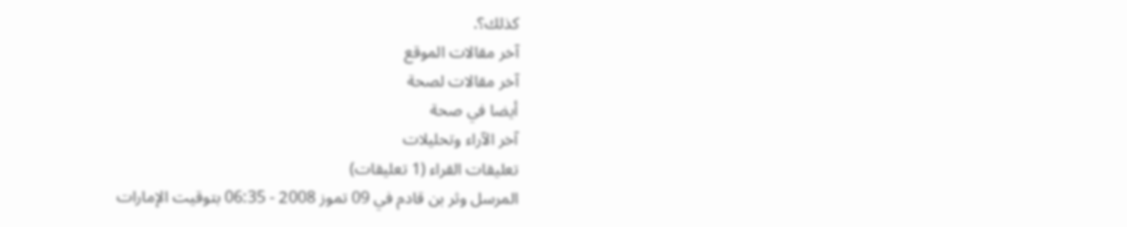كذلك؟.
آخر مقالات الموقع
آخر مقالات لصحة
أيضا في صحة
آخر الآراء وتحليلات
تعليقات القراء (1 تعليقات)
المرسل وثر بن قادم في 09 تموز 2008 - 06:35 بتوقيت الإمارات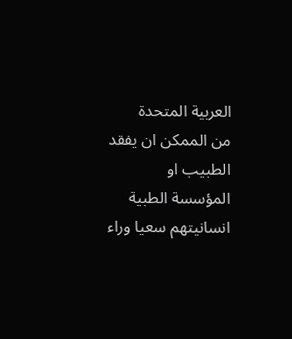العربية المتحدة
من الممكن ان يفقد الطبيب او المؤسسة الطبية انسانيتهم سعيا وراء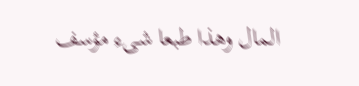المال وهذا طبعا شىء مؤسف